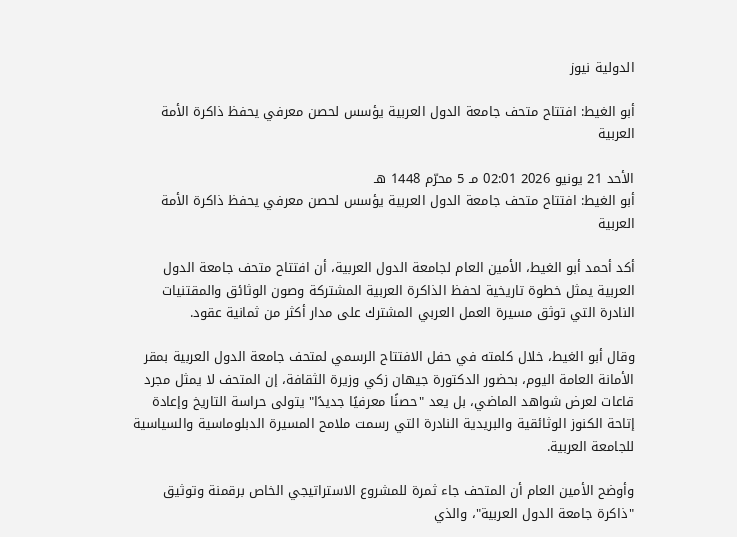الدولية نيوز

أبو الغيط: افتتاح متحف جامعة الدول العربية يؤسس لحصن معرفي يحفظ ذاكرة الأمة العربية

الأحد 21 يونيو 2026 02:01 مـ 5 محرّم 1448 هـ
أبو الغيط: افتتاح متحف جامعة الدول العربية يؤسس لحصن معرفي يحفظ ذاكرة الأمة العربية

أكد أحمد أبو الغيط، الأمين العام لجامعة الدول العربية، أن افتتاح متحف جامعة الدول العربية يمثل خطوة تاريخية لحفظ الذاكرة العربية المشتركة وصون الوثائق والمقتنيات النادرة التي توثق مسيرة العمل العربي المشترك على مدار أكثر من ثمانية عقود.

وقال أبو الغيط، خلال كلمته في حفل الافتتاح الرسمي لمتحف جامعة الدول العربية بمقر الأمانة العامة اليوم، بحضور الدكتورة جيهان زكي وزيرة الثقافة، إن المتحف لا يمثل مجرد قاعات لعرض شواهد الماضي، بل يعد "حصنًا معرفيًا جديدًا" يتولى حراسة التاريخ وإعادة إتاحة الكنوز الوثائقية والبريدية النادرة التي رسمت ملامح المسيرة الدبلوماسية والسياسية للجامعة العربية.

وأوضح الأمين العام أن المتحف جاء ثمرة للمشروع الاستراتيجي الخاص برقمنة وتوثيق "ذاكرة جامعة الدول العربية"، والذي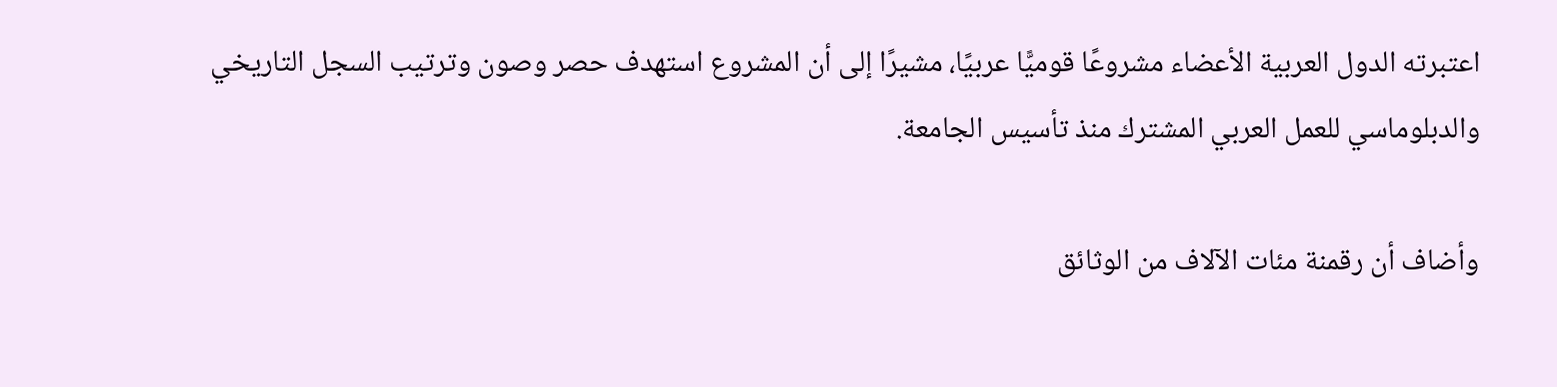اعتبرته الدول العربية الأعضاء مشروعًا قوميًّا عربيًا، مشيرًا إلى أن المشروع استهدف حصر وصون وترتيب السجل التاريخي والدبلوماسي للعمل العربي المشترك منذ تأسيس الجامعة.

وأضاف أن رقمنة مئات الآلاف من الوثائق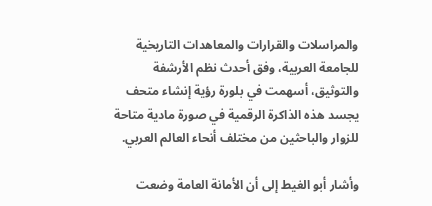والمراسلات والقرارات والمعاهدات التاريخية للجامعة العربية، وفق أحدث نظم الأرشفة والتوثيق، أسهمت في بلورة رؤية إنشاء متحف يجسد هذه الذاكرة الرقمية في صورة مادية متاحة للزوار والباحثين من مختلف أنحاء العالم العربي.

وأشار أبو الغيط إلى أن الأمانة العامة وضعت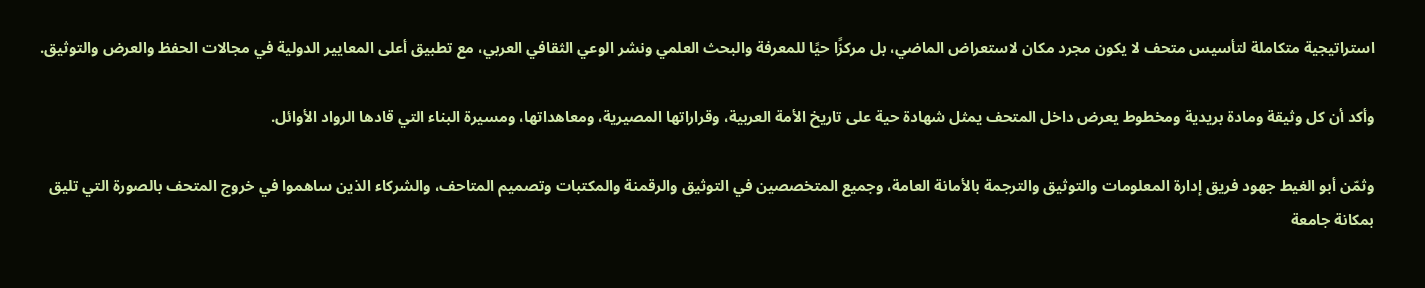استراتيجية متكاملة لتأسيس متحف لا يكون مجرد مكان لاستعراض الماضي، بل مركزًا حيًا للمعرفة والبحث العلمي ونشر الوعي الثقافي العربي، مع تطبيق أعلى المعايير الدولية في مجالات الحفظ والعرض والتوثيق.

وأكد أن كل وثيقة ومادة بريدية ومخطوط يعرض داخل المتحف يمثل شهادة حية على تاريخ الأمة العربية، وقراراتها المصيرية، ومعاهداتها، ومسيرة البناء التي قادها الرواد الأوائل.

وثمّن أبو الغيط جهود فريق إدارة المعلومات والتوثيق والترجمة بالأمانة العامة، وجميع المتخصصين في التوثيق والرقمنة والمكتبات وتصميم المتاحف، والشركاء الذين ساهموا في خروج المتحف بالصورة التي تليق بمكانة جامعة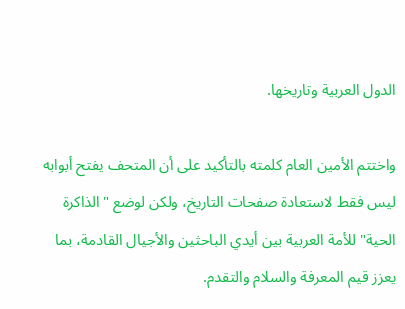الدول العربية وتاريخها.

واختتم الأمين العام كلمته بالتأكيد على أن المتحف يفتح أبوابه ليس فقط لاستعادة صفحات التاريخ، ولكن لوضع "الذاكرة الحية" للأمة العربية بين أيدي الباحثين والأجيال القادمة، بما يعزز قيم المعرفة والسلام والتقدم.